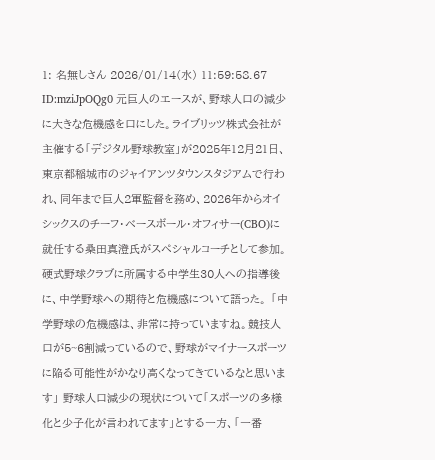1: 名無しさん 2026/01/14(水) 11:59:58.67 ID:mziJpOQg0 元巨人のエースが、野球人口の減少に大きな危機感を口にした。ライブリッツ株式会社が主催する「デジタル野球教室」が2025年12月21日、東京都稲城市のジャイアンツタウンスタジアムで行われ、同年まで巨人2軍監督を務め、2026年からオイシックスのチーフ・ベースボール・オフィサー(CBO)に就任する桑田真澄氏がスペシャルコーチとして参加。硬式野球クラブに所属する中学生30人への指導後に、中学野球への期待と危機感について語った。 「中学野球の危機感は、非常に持っていますね。競技人口が5~6割減っているので、野球がマイナースポーツに陥る可能性がかなり高くなってきているなと思います」 野球人口減少の現状について「スポーツの多様化と少子化が言われてます」とする一方、「一番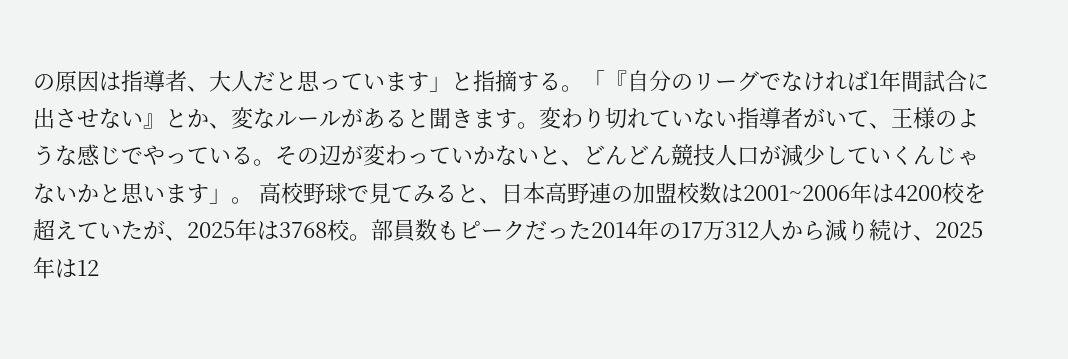の原因は指導者、大人だと思っています」と指摘する。「『自分のリーグでなければ1年間試合に出させない』とか、変なルールがあると聞きます。変わり切れていない指導者がいて、王様のような感じでやっている。その辺が変わっていかないと、どんどん競技人口が減少していくんじゃないかと思います」。 高校野球で見てみると、日本高野連の加盟校数は2001~2006年は4200校を超えていたが、2025年は3768校。部員数もピークだった2014年の17万312人から減り続け、2025年は12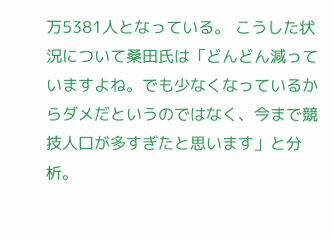万5381人となっている。 こうした状況について桑田氏は「どんどん減っていますよね。でも少なくなっているからダメだというのではなく、今まで競技人口が多すぎたと思います」と分析。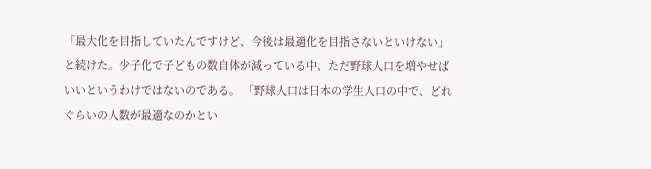「最大化を目指していたんですけど、今後は最適化を目指さないといけない」と続けた。少子化で子どもの数自体が減っている中、ただ野球人口を増やせばいいというわけではないのである。 「野球人口は日本の学生人口の中で、どれぐらいの人数が最適なのかとい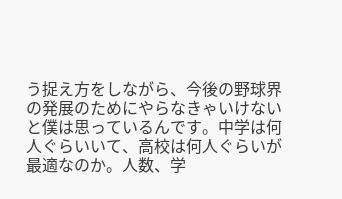う捉え方をしながら、今後の野球界の発展のためにやらなきゃいけないと僕は思っているんです。中学は何人ぐらいいて、高校は何人ぐらいが最適なのか。人数、学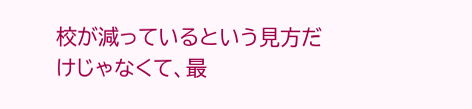校が減っているという見方だけじゃなくて、最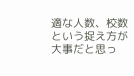適な人数、校数という捉え方が大事だと思っ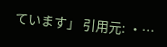ています」 引用元: ・…